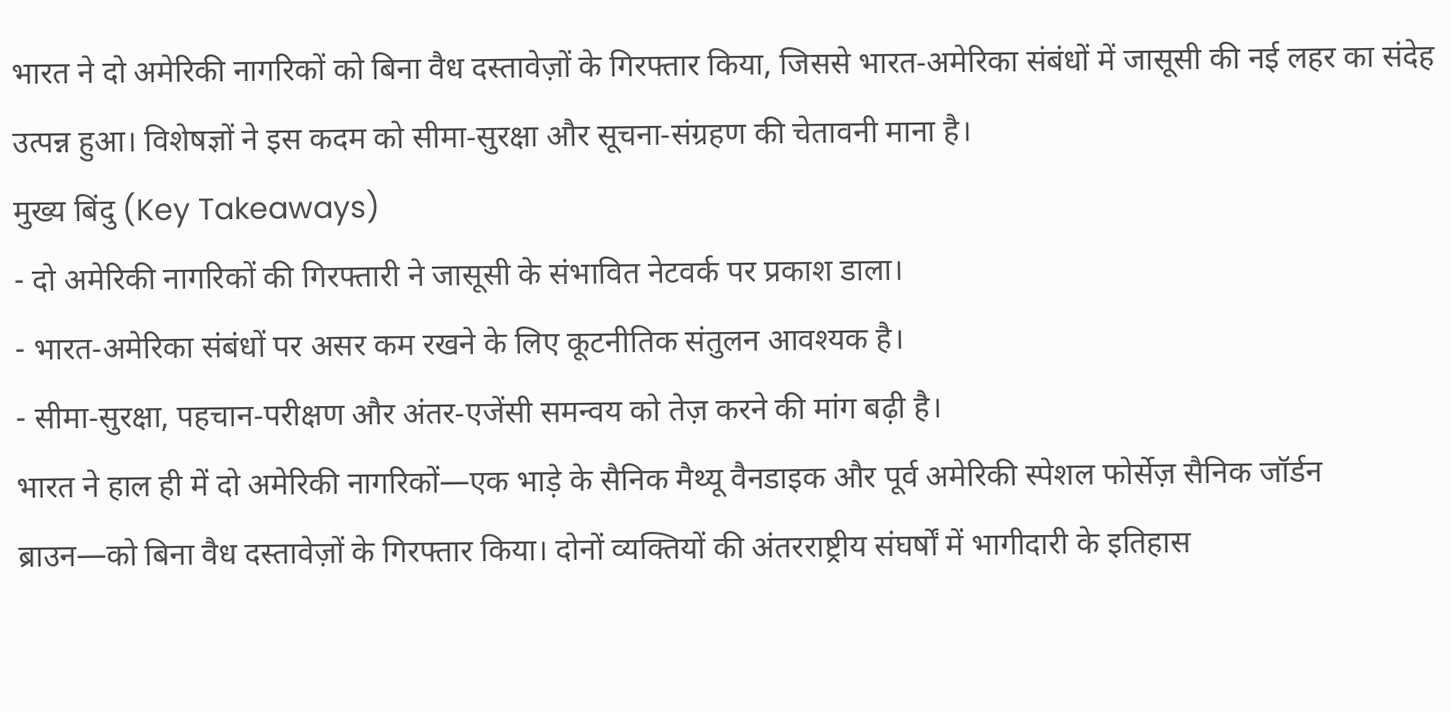भारत ने दो अमेरिकी नागरिकों को बिना वैध दस्तावेज़ों के गिरफ्तार किया, जिससे भारत‑अमेरिका संबंधों में जासूसी की नई लहर का संदेह उत्पन्न हुआ। विशेषज्ञों ने इस कदम को सीमा‑सुरक्षा और सूचना‑संग्रहण की चेतावनी माना है।
मुख्य बिंदु (Key Takeaways)
- दो अमेरिकी नागरिकों की गिरफ्तारी ने जासूसी के संभावित नेटवर्क पर प्रकाश डाला।
- भारत‑अमेरिका संबंधों पर असर कम रखने के लिए कूटनीतिक संतुलन आवश्यक है।
- सीमा‑सुरक्षा, पहचान‑परीक्षण और अंतर‑एजेंसी समन्वय को तेज़ करने की मांग बढ़ी है।
भारत ने हाल ही में दो अमेरिकी नागरिकों—एक भाड़े के सैनिक मैथ्यू वैनडाइक और पूर्व अमेरिकी स्पेशल फोर्सेज़ सैनिक जॉर्डन ब्राउन—को बिना वैध दस्तावेज़ों के गिरफ्तार किया। दोनों व्यक्तियों की अंतरराष्ट्रीय संघर्षों में भागीदारी के इतिहास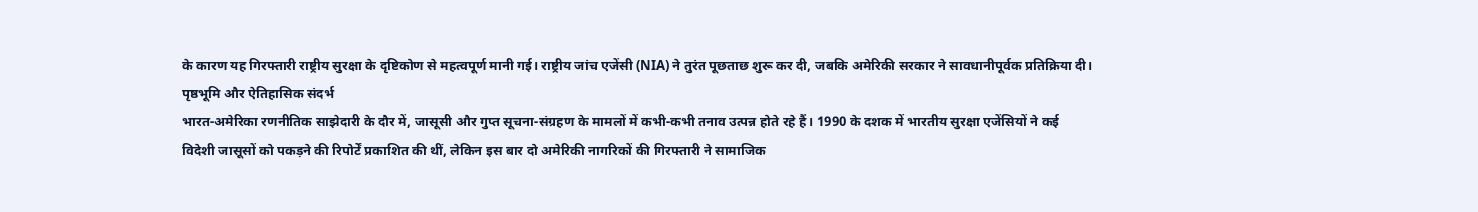के कारण यह गिरफ्तारी राष्ट्रीय सुरक्षा के दृष्टिकोण से महत्वपूर्ण मानी गई। राष्ट्रीय जांच एजेंसी (NIA) ने तुरंत पूछताछ शुरू कर दी, जबकि अमेरिकी सरकार ने सावधानीपूर्वक प्रतिक्रिया दी।
पृष्ठभूमि और ऐतिहासिक संदर्भ
भारत‑अमेरिका रणनीतिक साझेदारी के दौर में, जासूसी और गुप्त सूचना‑संग्रहण के मामलों में कभी‑कभी तनाव उत्पन्न होते रहे हैं। 1990 के दशक में भारतीय सुरक्षा एजेंसियों ने कई विदेशी जासूसों को पकड़ने की रिपोर्टें प्रकाशित की थीं, लेकिन इस बार दो अमेरिकी नागरिकों की गिरफ्तारी ने सामाजिक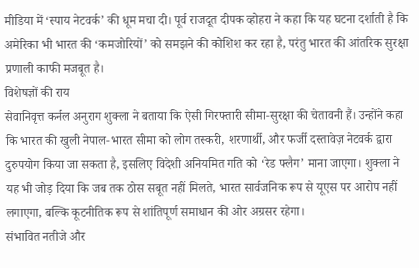मीडिया में ‘स्पाय नेटवर्क’ की धूम मचा दी। पूर्व राजदूत दीपक व्होहरा ने कहा कि यह घटना दर्शाती है कि अमेरिका भी भारत की ‘कमजोरियों’ को समझने की कोशिश कर रहा है, परंतु भारत की आंतरिक सुरक्षा प्रणाली काफी मजबूत है।
विशेषज्ञों की राय
सेवानिवृत्त कर्नल अनुराग शुक्ला ने बताया कि ऐसी गिरफ्तारी सीमा‑सुरक्षा की चेतावनी हैं। उन्होंने कहा कि भारत की खुली नेपाल‑भारत सीमा को लोग तस्करी, शरणार्थी, और फर्जी दस्तावेज़ नेटवर्क द्वारा दुरुपयोग किया जा सकता है, इसलिए विदेशी अनियमित गति को ‘रेड फ्लैग’ माना जाएगा। शुक्ला ने यह भी जोड़ दिया कि जब तक ठोस सबूत नहीं मिलते, भारत सार्वजनिक रूप से यूएस पर आरोप नहीं लगाएगा, बल्कि कूटनीतिक रूप से शांतिपूर्ण समाधान की ओर अग्रसर रहेगा।
संभावित नतीजे और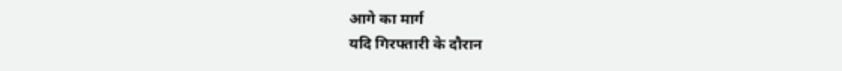आगे का मार्ग
यदि गिरफ्तारी के दौरान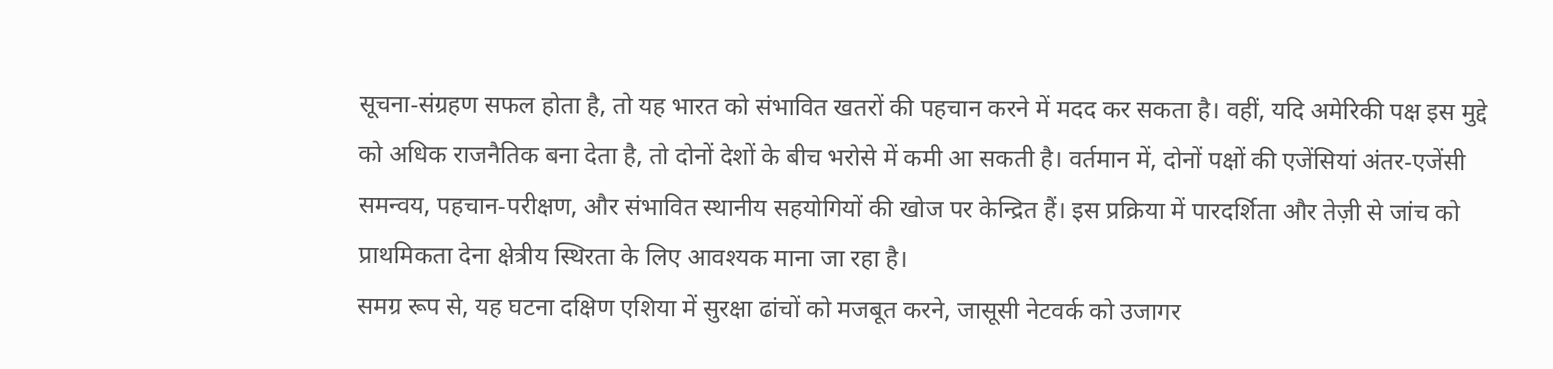सूचना‑संग्रहण सफल होता है, तो यह भारत को संभावित खतरों की पहचान करने में मदद कर सकता है। वहीं, यदि अमेरिकी पक्ष इस मुद्दे को अधिक राजनैतिक बना देता है, तो दोनों देशों के बीच भरोसे में कमी आ सकती है। वर्तमान में, दोनों पक्षों की एजेंसियां अंतर‑एजेंसी समन्वय, पहचान‑परीक्षण, और संभावित स्थानीय सहयोगियों की खोज पर केन्द्रित हैं। इस प्रक्रिया में पारदर्शिता और तेज़ी से जांच को प्राथमिकता देना क्षेत्रीय स्थिरता के लिए आवश्यक माना जा रहा है।
समग्र रूप से, यह घटना दक्षिण एशिया में सुरक्षा ढांचों को मजबूत करने, जासूसी नेटवर्क को उजागर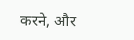करने, और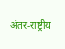अंतर‑राष्ट्रीय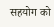सहयोग को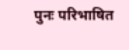पुनः परिभाषित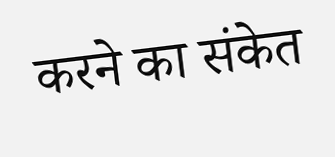करने का संकेत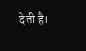देती है।